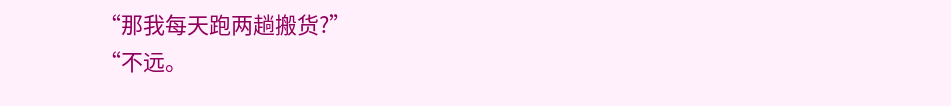“那我每天跑两趟搬货?”
“不远。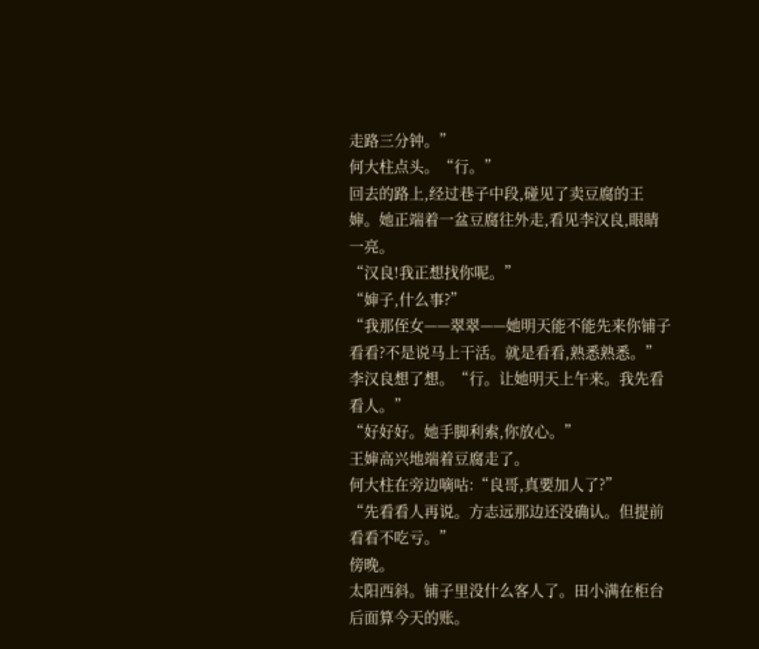走路三分钟。”
何大柱点头。“行。”
回去的路上,经过巷子中段,碰见了卖豆腐的王婶。她正端着一盆豆腐往外走,看见李汉良,眼睛一亮。
“汉良!我正想找你呢。”
“婶子,什么事?”
“我那侄女——翠翠——她明天能不能先来你铺子看看?不是说马上干活。就是看看,熟悉熟悉。”
李汉良想了想。“行。让她明天上午来。我先看看人。”
“好好好。她手脚利索,你放心。”
王婶高兴地端着豆腐走了。
何大柱在旁边嘀咕:“良哥,真要加人了?”
“先看看人再说。方志远那边还没确认。但提前看看不吃亏。”
傍晚。
太阳西斜。铺子里没什么客人了。田小满在柜台后面算今天的账。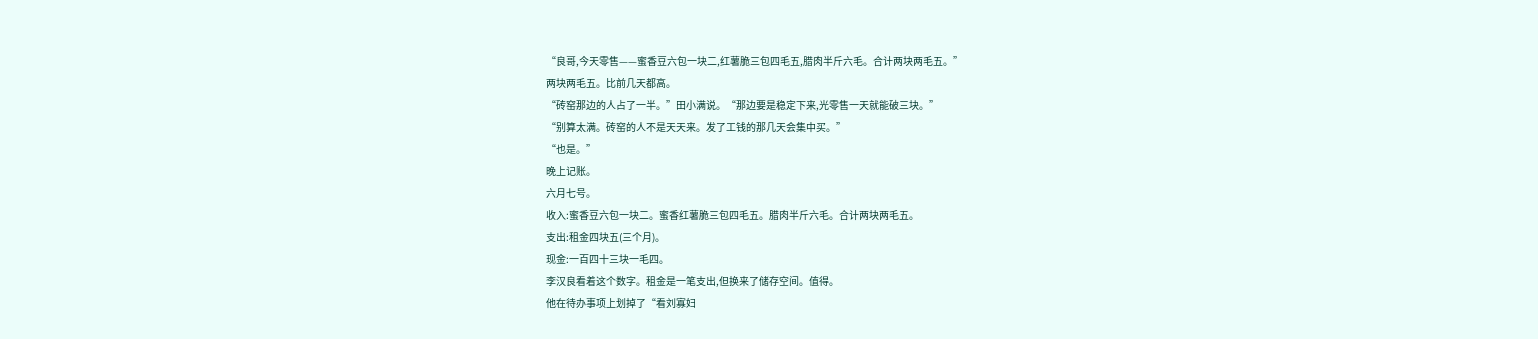“良哥,今天零售——蜜香豆六包一块二,红薯脆三包四毛五,腊肉半斤六毛。合计两块两毛五。”
两块两毛五。比前几天都高。
“砖窑那边的人占了一半。”田小满说。“那边要是稳定下来,光零售一天就能破三块。”
“别算太满。砖窑的人不是天天来。发了工钱的那几天会集中买。”
“也是。”
晚上记账。
六月七号。
收入:蜜香豆六包一块二。蜜香红薯脆三包四毛五。腊肉半斤六毛。合计两块两毛五。
支出:租金四块五(三个月)。
现金:一百四十三块一毛四。
李汉良看着这个数字。租金是一笔支出,但换来了储存空间。值得。
他在待办事项上划掉了“看刘寡妇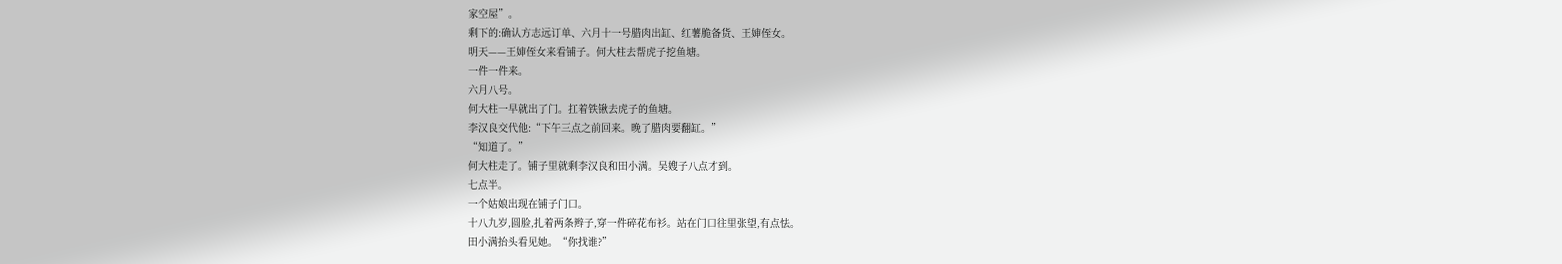家空屋”。
剩下的:确认方志远订单、六月十一号腊肉出缸、红薯脆备货、王婶侄女。
明天——王婶侄女来看铺子。何大柱去帮虎子挖鱼塘。
一件一件来。
六月八号。
何大柱一早就出了门。扛着铁锹去虎子的鱼塘。
李汉良交代他:“下午三点之前回来。晚了腊肉要翻缸。”
“知道了。”
何大柱走了。铺子里就剩李汉良和田小满。吴嫂子八点才到。
七点半。
一个姑娘出现在铺子门口。
十八九岁,圆脸,扎着两条辫子,穿一件碎花布衫。站在门口往里张望,有点怯。
田小满抬头看见她。“你找谁?”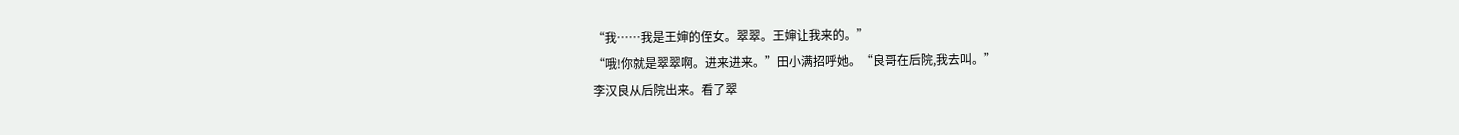“我……我是王婶的侄女。翠翠。王婶让我来的。”
“哦!你就是翠翠啊。进来进来。”田小满招呼她。“良哥在后院,我去叫。”
李汉良从后院出来。看了翠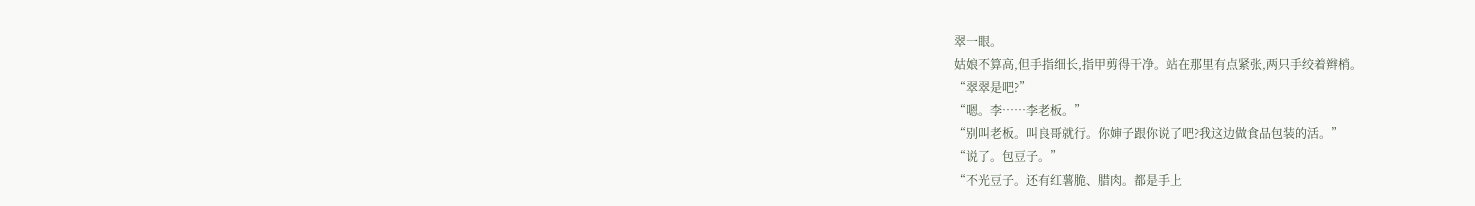翠一眼。
姑娘不算高,但手指细长,指甲剪得干净。站在那里有点紧张,两只手绞着辫梢。
“翠翠是吧?”
“嗯。李……李老板。”
“别叫老板。叫良哥就行。你婶子跟你说了吧?我这边做食品包装的活。”
“说了。包豆子。”
“不光豆子。还有红薯脆、腊肉。都是手上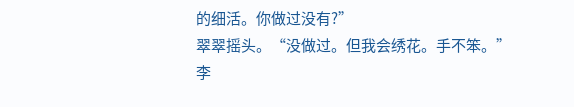的细活。你做过没有?”
翠翠摇头。“没做过。但我会绣花。手不笨。”
李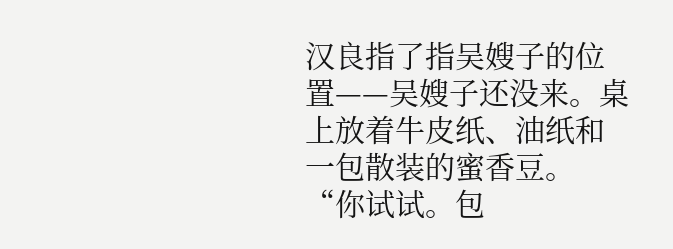汉良指了指吴嫂子的位置——吴嫂子还没来。桌上放着牛皮纸、油纸和一包散装的蜜香豆。
“你试试。包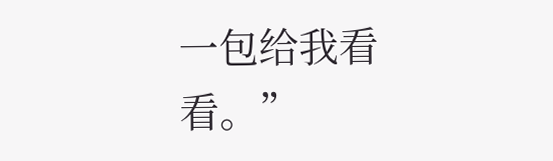一包给我看看。”